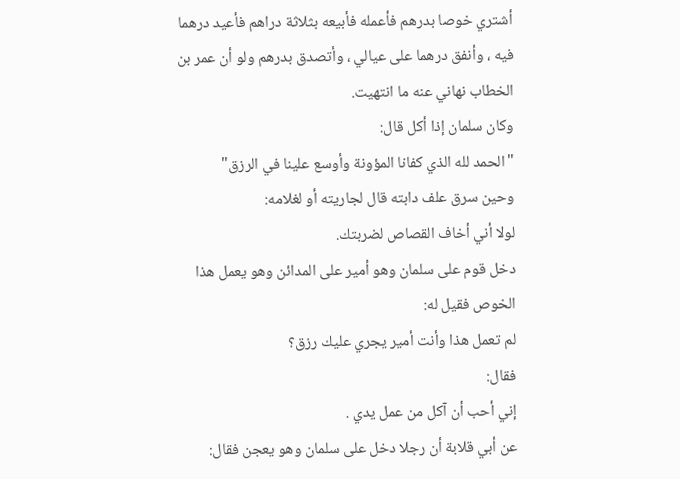أشتري خوصا بدرهم فأعمله فأبيعه بثلاثة دراهم فأعيد درهما فيه ، وأنفق درهما على عيالي ، وأتصدق بدرهم ولو أن عمر بن الخطاب نهاني عنه ما انتهيت.
وكان سلمان إذا أكل قال:
"الحمد لله الذي كفانا المؤونة وأوسع علينا في الرزق"
وحين سرق علف دابته قال لجاريته أو لغلامه:
لولا أني أخاف القصاص لضربتك.
دخل قوم على سلمان وهو أمير على المدائن وهو يعمل هذا الخوص فقيل له:
لم تعمل هذا وأنت أمير يجري عليك رزق؟
فقال:
إني أحب أن آكل من عمل يدي .
عن أبي قلابة أن رجلا دخل على سلمان وهو يعجن فقال: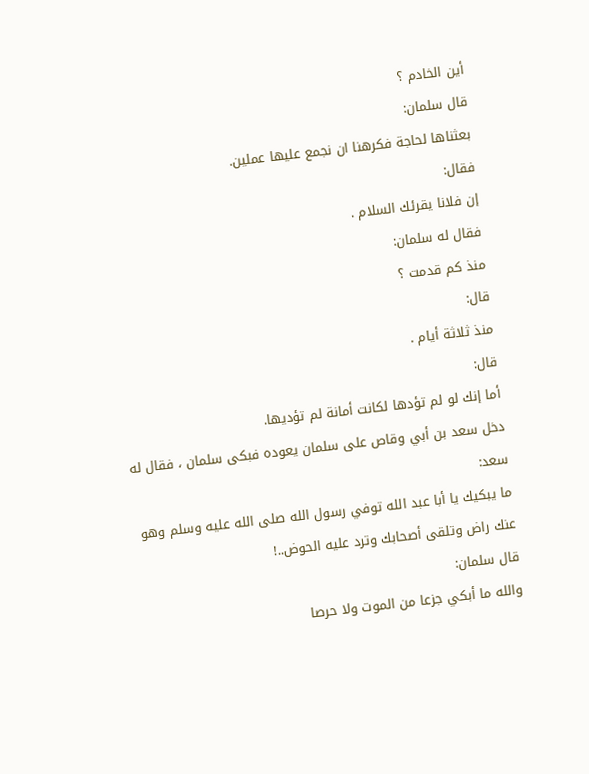أين الخادم ؟
قال سلمان:
بعثناها لحاجة فكرهنا ان نجمع عليها عملين.
فقال:
إن فلانا يقرئك السلام .
فقال له سلمان:
منذ كم قدمت ؟
قال:
منذ ثلاثة أيام .
قال:
أما إنك لو لم تؤدها لكانت أمانة لم تؤديها.
دخل سعد بن أبي وقاص على سلمان يعوده فبكى سلمان ، فقال له سعد:
ما يبكيك يا أبا عبد الله توفي رسول الله صلى الله عليه وسلم وهو عنك راض وتلقى أصحابك وترد عليه الحوض..!
قال سلمان:
والله ما أبكي جزعا من الموت ولا حرصا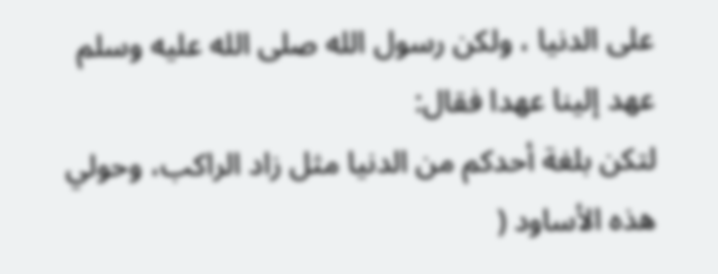على الدنيا ، ولكن رسول الله صلى الله عليه وسلم عهد إلينا عهدا فقال:
لتكن بلغة أحدكم من الدنيا مثل زاد الراكب، وحولي هذه الأساود (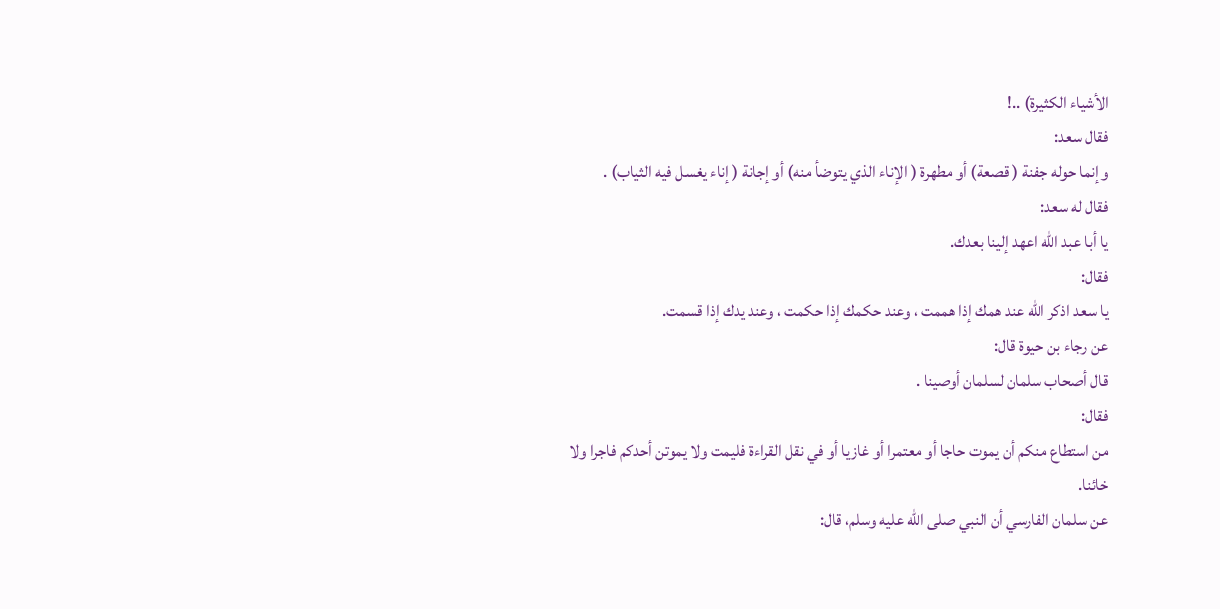الأشياء الكثيرة) ..!
فقال سعد:
وإنما حوله جفنة ( قصعة) أو مطهرة ( الإناء الذي يتوضأ منه) أو إجانة ( إناء يغسل فيه الثياب) .
فقال له سعد:
يا أبا عبد الله اعهد إلينا بعدك.
فقال:
يا سعد اذكر الله عند همك إذا هممت ، وعند حكمك إذا حكمت ، وعند يدك إذا قسمت.
عن رجاء بن حيوة قال:
قال أصحاب سلمان لسلمان أوصينا .
فقال:
من استطاع منكم أن يموت حاجا أو معتمرا أو غازيا أو في نقل القراءة فليمت ولا يموتن أحدكم فاجرا ولا خائنا.
عن سلمان الفارسي أن النبي صلى الله عليه وسلم، قال: